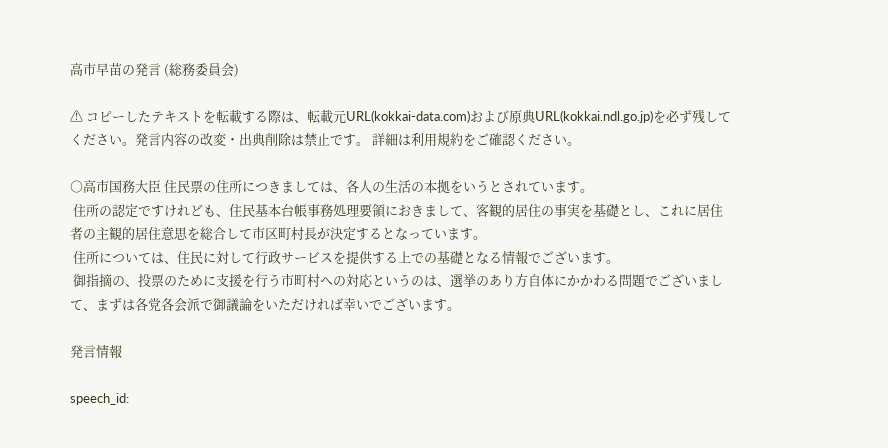高市早苗の発言 (総務委員会)

⚠ コピーしたテキストを転載する際は、転載元URL(kokkai-data.com)および原典URL(kokkai.ndl.go.jp)を必ず残してください。発言内容の改変・出典削除は禁止です。 詳細は利用規約をご確認ください。

○高市国務大臣 住民票の住所につきましては、各人の生活の本拠をいうとされています。
 住所の認定ですけれども、住民基本台帳事務処理要領におきまして、客観的居住の事実を基礎とし、これに居住者の主観的居住意思を総合して市区町村長が決定するとなっています。
 住所については、住民に対して行政サービスを提供する上での基礎となる情報でございます。
 御指摘の、投票のために支援を行う市町村への対応というのは、選挙のあり方自体にかかわる問題でございまして、まずは各党各会派で御議論をいただければ幸いでございます。

発言情報

speech_id: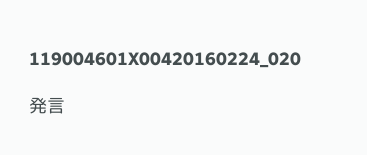119004601X00420160224_020

発言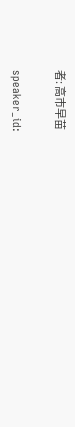者: 高市早苗

speaker_id: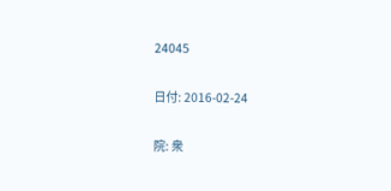24045

日付: 2016-02-24

院: 衆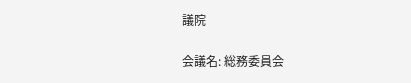議院

会議名: 総務委員会